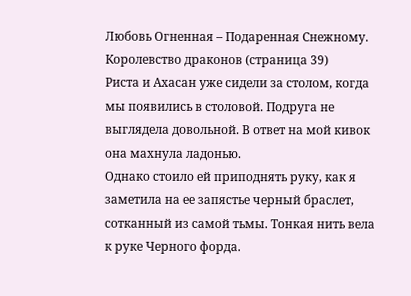Любовь Огненная – Подаренная Снежному. Королевство драконов (страница 39)
Риста и Ахасан уже сидели за столом, когда мы появились в столовой. Подруга не выглядела довольной. В ответ на мой кивок она махнула ладонью.
Однако стоило ей приподнять руку, как я заметила на ее запястье черный браслет, сотканный из самой тьмы. Тонкая нить вела к руке Черного форда.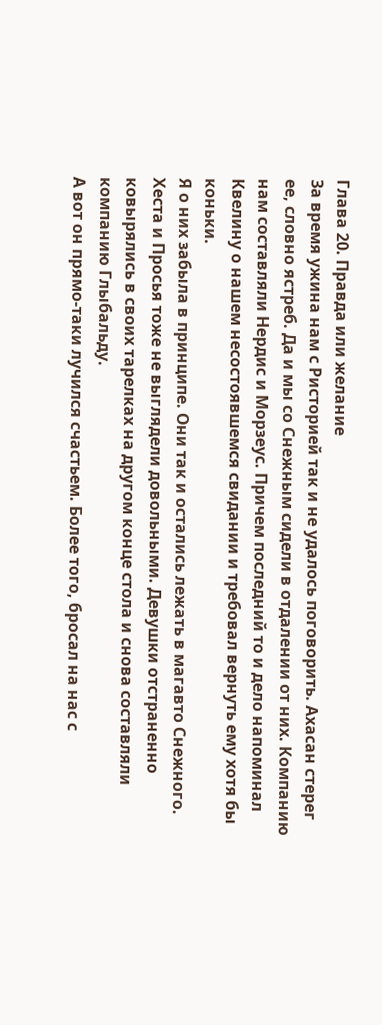Глава 20. Правда или желание
За время ужина нам с Ристорией так и не удалось поговорить. Ахасан стерег ее, словно ястреб. Да и мы со Снежным сидели в отдалении от них. Компанию нам составляли Нердис и Морзеус. Причем последний то и дело напоминал Квелину о нашем несостоявшемся свидании и требовал вернуть ему хотя бы коньки.
Я о них забыла в принципе. Они так и остались лежать в магавто Снежного.
Хеста и Просья тоже не выглядели довольными. Девушки отстраненно ковырялись в своих тарелках на другом конце стола и снова составляли компанию Глыбальду.
А вот он прямо-таки лучился счастьем. Более того, бросал на нас с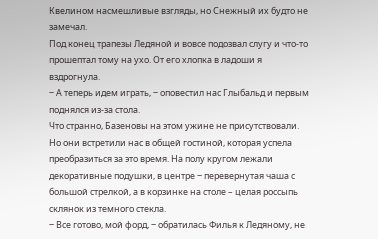Квелином насмешливые взгляды, но Снежный их будто не замечал.
Под конец трапезы Ледяной и вовсе подозвал слугу и что-то прошептал тому на ухо. От его хлопка в ладоши я вздрогнула.
‒ А теперь идем играть, ‒ оповестил нас Глыбальд и первым поднялся из-за стола.
Что странно, Базеновы на этом ужине не присутствовали. Но они встретили нас в общей гостиной, которая успела преобразиться за это время. На полу кругом лежали декоративные подушки, в центре ‒ перевернутая чаша с большой стрелкой, а в корзинке на столе – целая россыпь склянок из темного стекла.
‒ Все готово, мой форд, ‒ обратилась Филья к Ледяному, не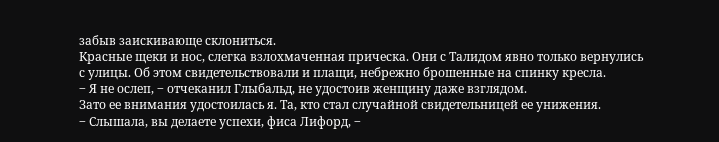забыв заискивающе склониться.
Красные щеки и нос, слегка взлохмаченная прическа. Они с Талидом явно только вернулись с улицы. Об этом свидетельствовали и плащи, небрежно брошенные на спинку кресла.
‒ Я не ослеп, ‒ отчеканил Глыбальд, не удостоив женщину даже взглядом.
Зато ее внимания удостоилась я. Та, кто стал случайной свидетельницей ее унижения.
‒ Слышала, вы делаете успехи, фиса Лифорд, ‒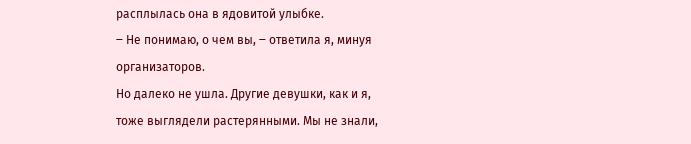расплылась она в ядовитой улыбке.
‒ Не понимаю, о чем вы, ‒ ответила я, минуя организаторов.
Но далеко не ушла. Другие девушки, как и я, тоже выглядели растерянными. Мы не знали,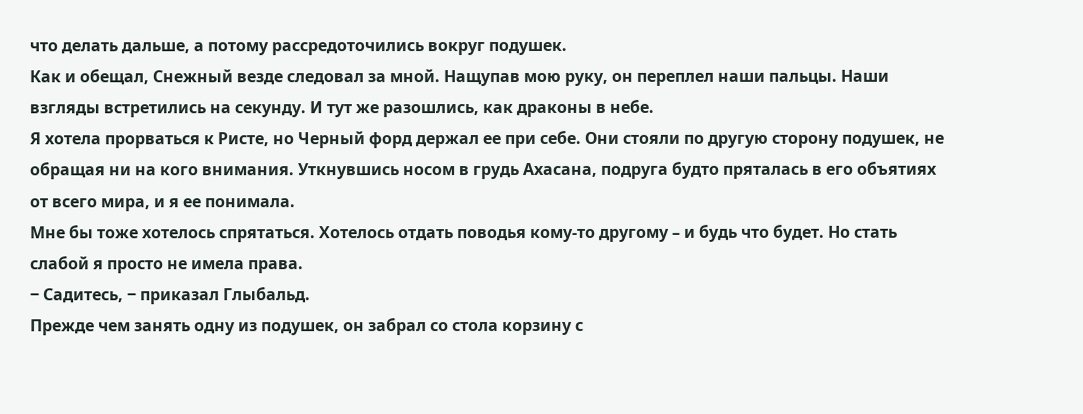что делать дальше, а потому рассредоточились вокруг подушек.
Как и обещал, Снежный везде следовал за мной. Нащупав мою руку, он переплел наши пальцы. Наши взгляды встретились на секунду. И тут же разошлись, как драконы в небе.
Я хотела прорваться к Ристе, но Черный форд держал ее при себе. Они стояли по другую сторону подушек, не обращая ни на кого внимания. Уткнувшись носом в грудь Ахасана, подруга будто пряталась в его объятиях от всего мира, и я ее понимала.
Мне бы тоже хотелось спрятаться. Хотелось отдать поводья кому-то другому – и будь что будет. Но стать слабой я просто не имела права.
‒ Садитесь, ‒ приказал Глыбальд.
Прежде чем занять одну из подушек, он забрал со стола корзину с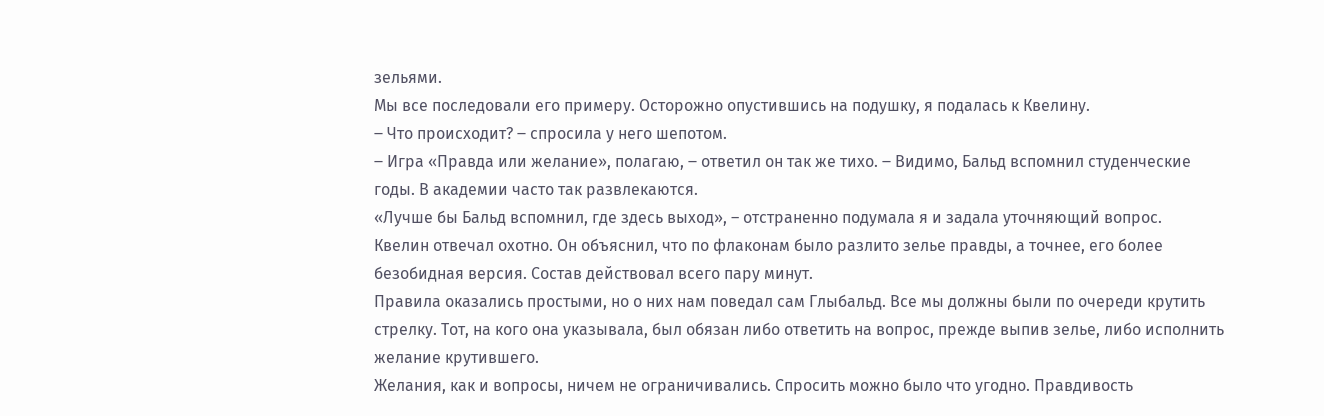зельями.
Мы все последовали его примеру. Осторожно опустившись на подушку, я подалась к Квелину.
‒ Что происходит? ‒ спросила у него шепотом.
‒ Игра «Правда или желание», полагаю, ‒ ответил он так же тихо. ‒ Видимо, Бальд вспомнил студенческие годы. В академии часто так развлекаются.
«Лучше бы Бальд вспомнил, где здесь выход», – отстраненно подумала я и задала уточняющий вопрос.
Квелин отвечал охотно. Он объяснил, что по флаконам было разлито зелье правды, а точнее, его более безобидная версия. Состав действовал всего пару минут.
Правила оказались простыми, но о них нам поведал сам Глыбальд. Все мы должны были по очереди крутить стрелку. Тот, на кого она указывала, был обязан либо ответить на вопрос, прежде выпив зелье, либо исполнить желание крутившего.
Желания, как и вопросы, ничем не ограничивались. Спросить можно было что угодно. Правдивость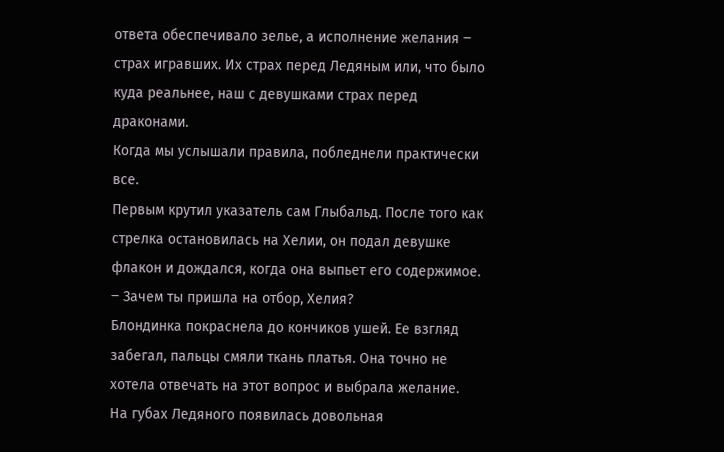ответа обеспечивало зелье, а исполнение желания ‒ страх игравших. Их страх перед Ледяным или, что было куда реальнее, наш с девушками страх перед драконами.
Когда мы услышали правила, побледнели практически все.
Первым крутил указатель сам Глыбальд. После того как стрелка остановилась на Хелии, он подал девушке флакон и дождался, когда она выпьет его содержимое.
‒ Зачем ты пришла на отбор, Хелия?
Блондинка покраснела до кончиков ушей. Ее взгляд забегал, пальцы смяли ткань платья. Она точно не хотела отвечать на этот вопрос и выбрала желание.
На губах Ледяного появилась довольная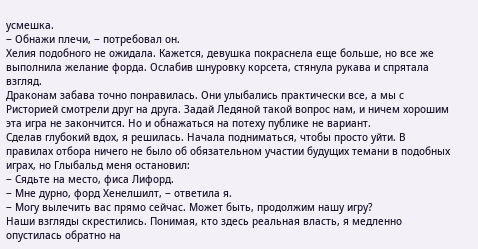усмешка.
‒ Обнажи плечи, ‒ потребовал он.
Хелия подобного не ожидала. Кажется, девушка покраснела еще больше, но все же выполнила желание форда. Ослабив шнуровку корсета, стянула рукава и спрятала взгляд.
Драконам забава точно понравилась. Они улыбались практически все, а мы с Ристорией смотрели друг на друга. Задай Ледяной такой вопрос нам, и ничем хорошим эта игра не закончится. Но и обнажаться на потеху публике не вариант.
Сделав глубокий вдох, я решилась. Начала подниматься, чтобы просто уйти. В правилах отбора ничего не было об обязательном участии будущих темани в подобных играх, но Глыбальд меня остановил:
‒ Сядьте на место, фиса Лифорд.
‒ Мне дурно, форд Хенелшилт, ‒ ответила я.
‒ Могу вылечить вас прямо сейчас. Может быть, продолжим нашу игру?
Наши взгляды скрестились. Понимая, кто здесь реальная власть, я медленно опустилась обратно на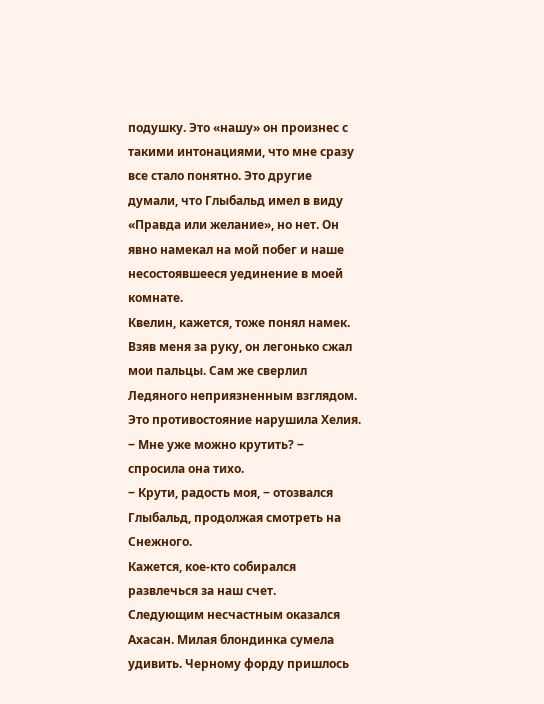подушку. Это «нашу» он произнес с такими интонациями, что мне сразу все стало понятно. Это другие думали, что Глыбальд имел в виду «Правда или желание», но нет. Он явно намекал на мой побег и наше несостоявшееся уединение в моей комнате.
Квелин, кажется, тоже понял намек. Взяв меня за руку, он легонько сжал мои пальцы. Сам же сверлил Ледяного неприязненным взглядом. Это противостояние нарушила Хелия.
‒ Мне уже можно крутить? ‒ спросила она тихо.
‒ Крути, радость моя, ‒ отозвался Глыбальд, продолжая смотреть на Снежного.
Кажется, кое-кто собирался развлечься за наш счет.
Следующим несчастным оказался Ахасан. Милая блондинка сумела удивить. Черному форду пришлось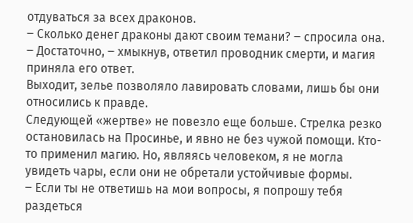отдуваться за всех драконов.
‒ Сколько денег драконы дают своим темани? ‒ спросила она.
‒ Достаточно, ‒ хмыкнув, ответил проводник смерти, и магия приняла его ответ.
Выходит, зелье позволяло лавировать словами, лишь бы они относились к правде.
Следующей «жертве» не повезло еще больше. Стрелка резко остановилась на Просинье, и явно не без чужой помощи. Кто-то применил магию. Но, являясь человеком, я не могла увидеть чары, если они не обретали устойчивые формы.
‒ Если ты не ответишь на мои вопросы, я попрошу тебя раздеться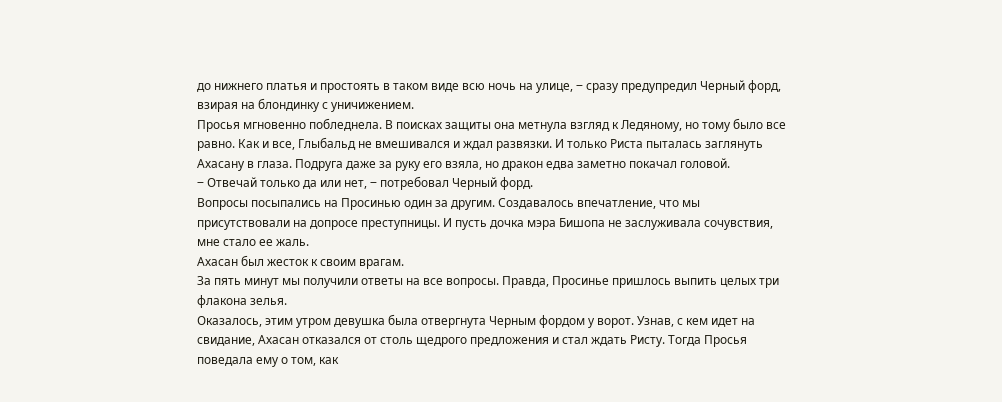до нижнего платья и простоять в таком виде всю ночь на улице, ‒ сразу предупредил Черный форд, взирая на блондинку с уничижением.
Просья мгновенно побледнела. В поисках защиты она метнула взгляд к Ледяному, но тому было все равно. Как и все, Глыбальд не вмешивался и ждал развязки. И только Риста пыталась заглянуть Ахасану в глаза. Подруга даже за руку его взяла, но дракон едва заметно покачал головой.
‒ Отвечай только да или нет, ‒ потребовал Черный форд.
Вопросы посыпались на Просинью один за другим. Создавалось впечатление, что мы присутствовали на допросе преступницы. И пусть дочка мэра Бишопа не заслуживала сочувствия, мне стало ее жаль.
Ахасан был жесток к своим врагам.
За пять минут мы получили ответы на все вопросы. Правда, Просинье пришлось выпить целых три флакона зелья.
Оказалось, этим утром девушка была отвергнута Черным фордом у ворот. Узнав, с кем идет на свидание, Ахасан отказался от столь щедрого предложения и стал ждать Ристу. Тогда Просья поведала ему о том, как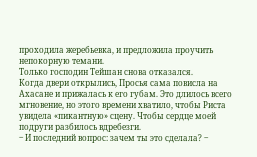проходила жеребьевка, и предложила проучить непокорную темани.
Только господин Тейшан снова отказался.
Когда двери открылись, Просья сама повисла на Ахасане и прижалась к его губам. Это длилось всего мгновение, но этого времени хватило, чтобы Риста увидела «пикантную» сцену. Чтобы сердце моей подруги разбилось вдребезги.
‒ И последний вопрос: зачем ты это сделала? ‒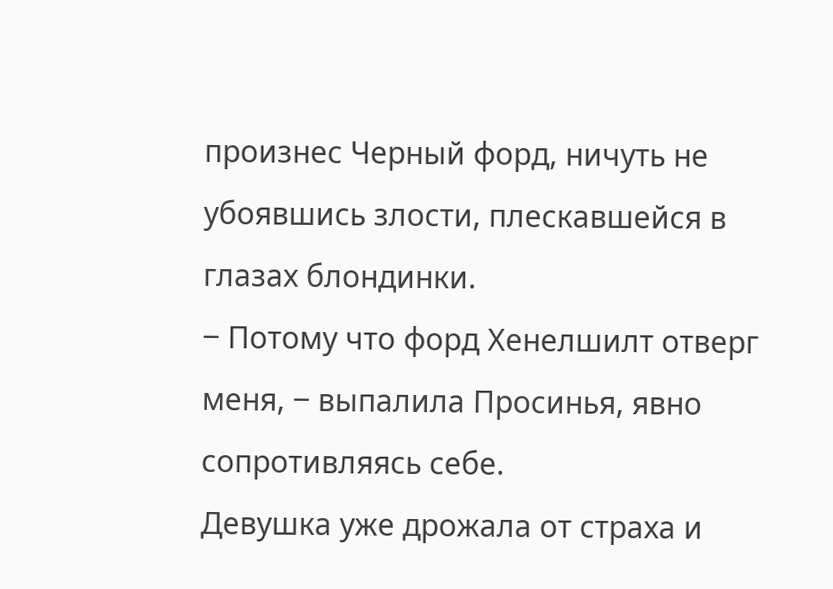произнес Черный форд, ничуть не убоявшись злости, плескавшейся в глазах блондинки.
‒ Потому что форд Хенелшилт отверг меня, ‒ выпалила Просинья, явно сопротивляясь себе.
Девушка уже дрожала от страха и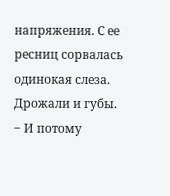напряжения. С ее ресниц сорвалась одинокая слеза. Дрожали и губы.
‒ И потому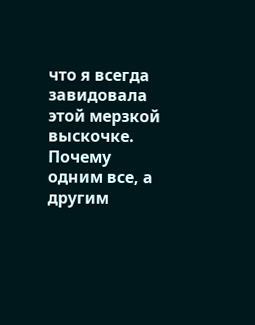что я всегда завидовала этой мерзкой выскочке. Почему одним все, а другим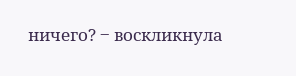ничего? ‒ воскликнула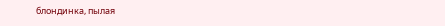блондинка, пылая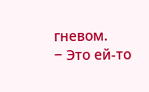гневом.
‒ Это ей-то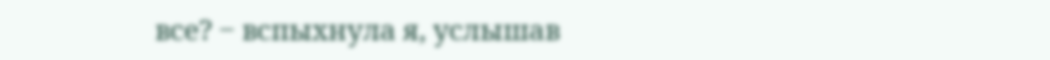все? ‒ вспыхнула я, услышав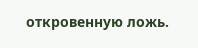откровенную ложь.